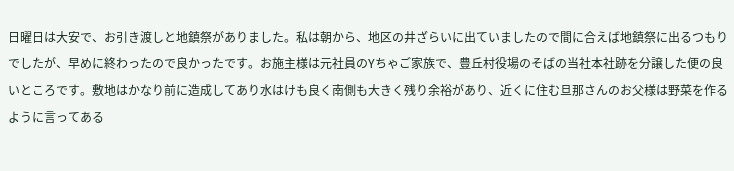日曜日は大安で、お引き渡しと地鎮祭がありました。私は朝から、地区の井ざらいに出ていましたので間に合えば地鎮祭に出るつもりでしたが、早めに終わったので良かったです。お施主様は元社員のYちゃご家族で、豊丘村役場のそばの当社本社跡を分譲した便の良いところです。敷地はかなり前に造成してあり水はけも良く南側も大きく残り余裕があり、近くに住む旦那さんのお父様は野菜を作るように言ってある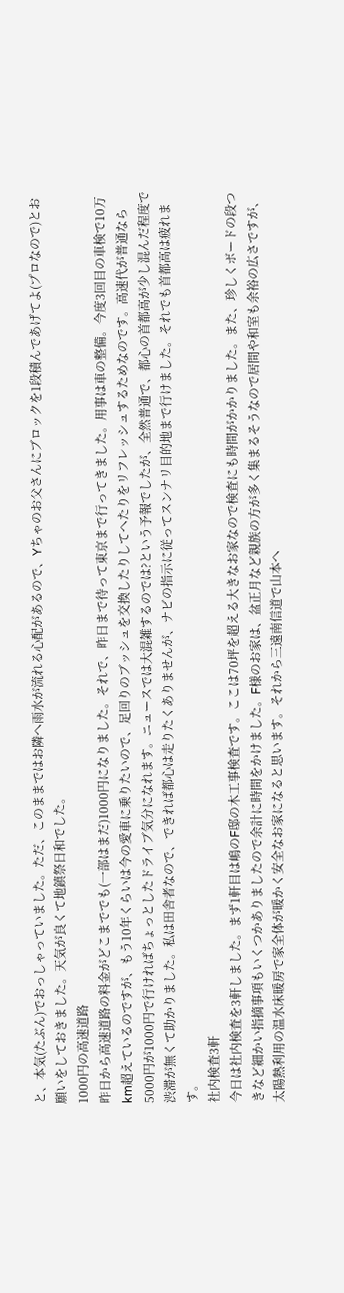と、本気(たぶん)でおっしゃっていました。ただ、このままではお隣へ雨水が流れる心配があるので、Yちゃのお父さんにブロックを1段積んであげてよ(プロなので)とお願いをしておきました。天気が良くて地鎮祭日和でした。
1000円の高速道路
昨日から高速道路の料金がどこまででも(一部はまだ)1000円になりました。それで、昨日まで待って東京まで行ってきました。用事は車の整備。今度3回目の車検で10万km超えているのですが、もう10年くらいは今の愛車に乗りたいので、足回りのブッシュを交換したりしてへたりをリフレッシュするためなのです。高速代が普通なら5000円が1000円で行ければちょっとしたドライブ気分になれます。ニュースでは大混雑するのでは?という予報でしたが、全然普通で、都心の首都高が少し混んだ程度で渋滞が無くて助かりました。私は田舎者なので、できれば都心は走りたくありませんが、ナビの指示に従ってスンナリ目的地まで行けました。それでも首都高は疲れます。
社内検査3軒
今日は社内検査を3軒しました。まず1軒目は嶋のF邸の木工事検査です。ここは70坪を超える大きなお家なので検査にも時間がかかりました。また、珍しくボードの段つきなど細かい指摘事項もいくつかありましたので余計に時間をかけました。F様のお家は、盆正月など親族の方が多く集まるそうなので居間や和室も余裕の広さですが、太陽熱利用の温水床暖房で家全体が暖かく安全なお家になると思います。それから三遠南信道で山本へ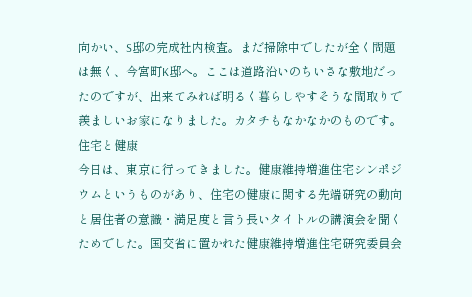向かい、S邸の完成社内検査。まだ掃除中でしたが全く問題は無く、今宮町K邸へ。ここは道路沿いのちいさな敷地だったのですが、出来てみれば明るく暮らしやすそうな間取りで羨ましいお家になりました。カタチもなかなかのものです。
住宅と健康
今日は、東京に行ってきました。健康維持増進住宅シンポジウムというものがあり、住宅の健康に関する先端研究の動向と居住者の意識・満足度と言う長いタイトルの講演会を聞くためでした。国交省に置かれた健康維持増進住宅研究委員会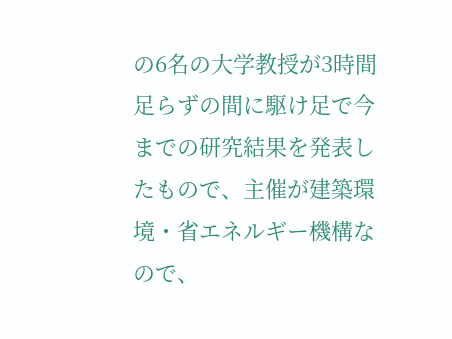の6名の大学教授が3時間足らずの間に駆け足で今までの研究結果を発表したもので、主催が建築環境・省エネルギー機構なので、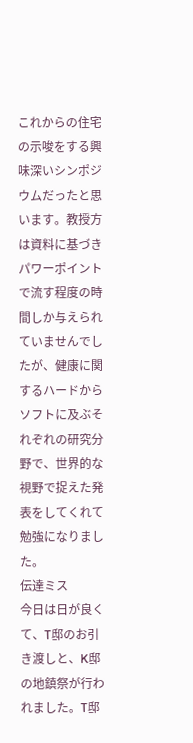これからの住宅の示唆をする興味深いシンポジウムだったと思います。教授方は資料に基づきパワーポイントで流す程度の時間しか与えられていませんでしたが、健康に関するハードからソフトに及ぶそれぞれの研究分野で、世界的な視野で捉えた発表をしてくれて勉強になりました。
伝達ミス
今日は日が良くて、T邸のお引き渡しと、K邸の地鎮祭が行われました。T邸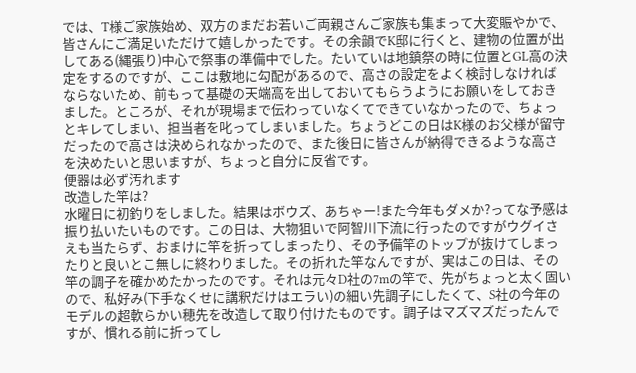では、T様ご家族始め、双方のまだお若いご両親さんご家族も集まって大変賑やかで、皆さんにご満足いただけて嬉しかったです。その余韻でK邸に行くと、建物の位置が出してある(縄張り)中心で祭事の準備中でした。たいていは地鎮祭の時に位置とGL高の決定をするのですが、ここは敷地に勾配があるので、高さの設定をよく検討しなければならないため、前もって基礎の天端高を出しておいてもらうようにお願いをしておきました。ところが、それが現場まで伝わっていなくてできていなかったので、ちょっとキレてしまい、担当者を叱ってしまいました。ちょうどこの日はK様のお父様が留守だったので高さは決められなかったので、また後日に皆さんが納得できるような高さを決めたいと思いますが、ちょっと自分に反省です。
便器は必ず汚れます
改造した竿は?
水曜日に初釣りをしました。結果はボウズ、あちゃー!また今年もダメか?ってな予感は振り払いたいものです。この日は、大物狙いで阿智川下流に行ったのですがウグイさえも当たらず、おまけに竿を折ってしまったり、その予備竿のトップが抜けてしまったりと良いとこ無しに終わりました。その折れた竿なんですが、実はこの日は、その竿の調子を確かめたかったのです。それは元々D社の7mの竿で、先がちょっと太く固いので、私好み(下手なくせに講釈だけはエラい)の細い先調子にしたくて、S社の今年のモデルの超軟らかい穂先を改造して取り付けたものです。調子はマズマズだったんですが、慣れる前に折ってし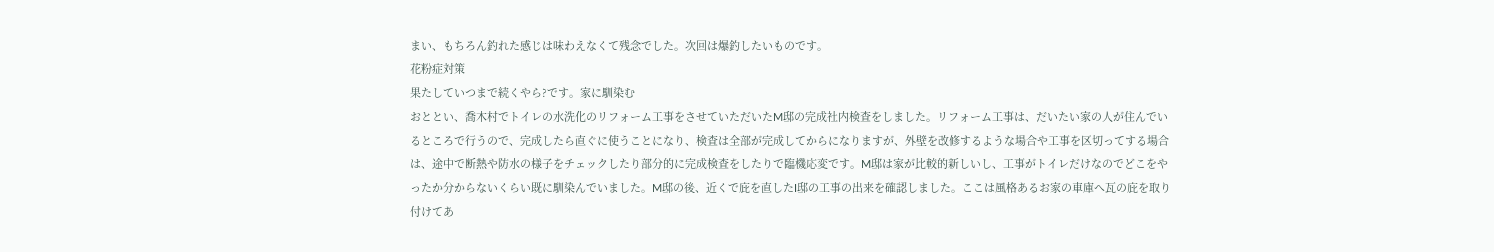まい、もちろん釣れた感じは味わえなくて残念でした。次回は爆釣したいものです。
花粉症対策
果たしていつまで続くやら?です。家に馴染む
おととい、喬木村でトイレの水洗化のリフォーム工事をさせていただいたM邸の完成社内検査をしました。リフォーム工事は、だいたい家の人が住んでいるところで行うので、完成したら直ぐに使うことになり、検査は全部が完成してからになりますが、外壁を改修するような場合や工事を区切ってする場合は、途中で断熱や防水の様子をチェックしたり部分的に完成検査をしたりで臨機応変です。M邸は家が比較的新しいし、工事がトイレだけなのでどこをやったか分からないくらい既に馴染んでいました。M邸の後、近くで庇を直したI邸の工事の出来を確認しました。ここは風格あるお家の車庫へ瓦の庇を取り付けてあ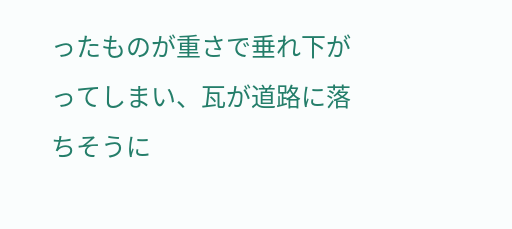ったものが重さで垂れ下がってしまい、瓦が道路に落ちそうに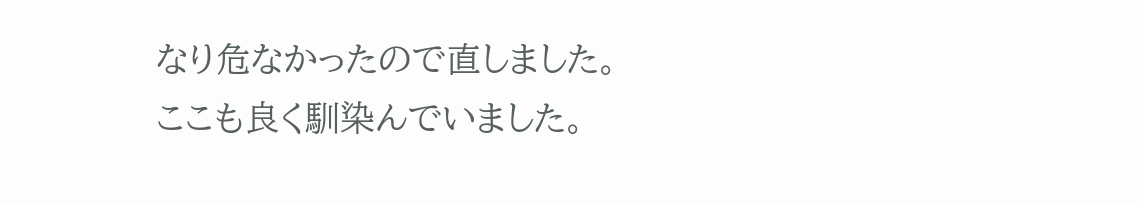なり危なかったので直しました。ここも良く馴染んでいました。